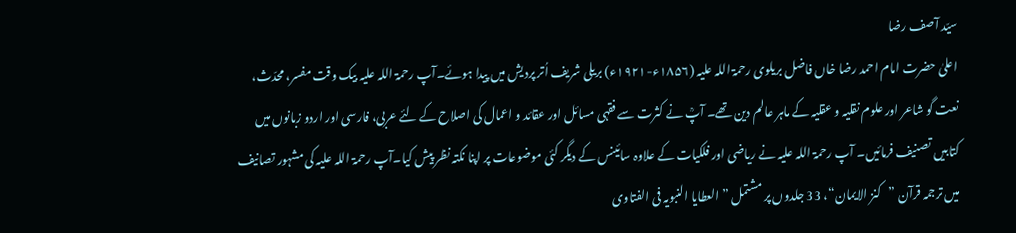سیّد آصف رضا
اعلیٰ حضرت امام احمد رضا خاں فاضل بریلوی رحمۃ اللہ علیہ (۱۸۵۶ء-۱۹۲۱ء) بریلی شریف اُتر پردیش میں پیدا ہوئے۔آپ رحمۃ اللہ علیہ بیک وقت مفسر، محدّث، نعت گو شاعر اور علوم نقلیہ و عقلیہ کے ماہر عالم دین تھے۔ آپؒ نے کثرت سے فقہی مسائل اور عقائد و اعمال کی اصلاح کے لئے عربی، فارسی اور اردو زبانوں میں کتابیں تصنیف فرمائیں۔ آپ رحمۃ اللہ علیہ نے ریاضی اور فلکیات کے علاوہ سائینس کے دیگر کئی موضوعات پر اپنا نکتہ نظر پیش کیا۔آپ رحمۃ اللہ علیہ کی مشہور تصانیف میں ترجمہ قرآن ”کنز الایمان“، 33 جلدوں پر مشتمل ”العطایا النبویہ فی الفتاوی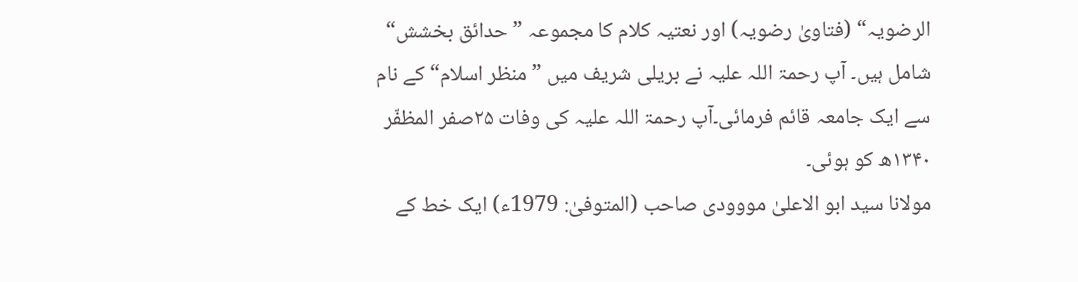الرضویہ“ (فتاویٰ رضویہ) اور نعتیہ کلام کا مجموعہ ”حدائق بخشش“ شامل ہیں۔ آپ رحمۃ اللہ علیہ نے بریلی شریف میں ”منظر اسلام“ کے نام سے ایک جامعہ قائم فرمائی۔آپ رحمۃ اللہ علیہ کی وفات ۲۵صفر المظفّر ۱۳۴۰ھ کو ہوئی۔
مولانا سید ابو الاعلیٰ مووودی صاحب (المتوفیٰ: 1979ء) ایک خط کے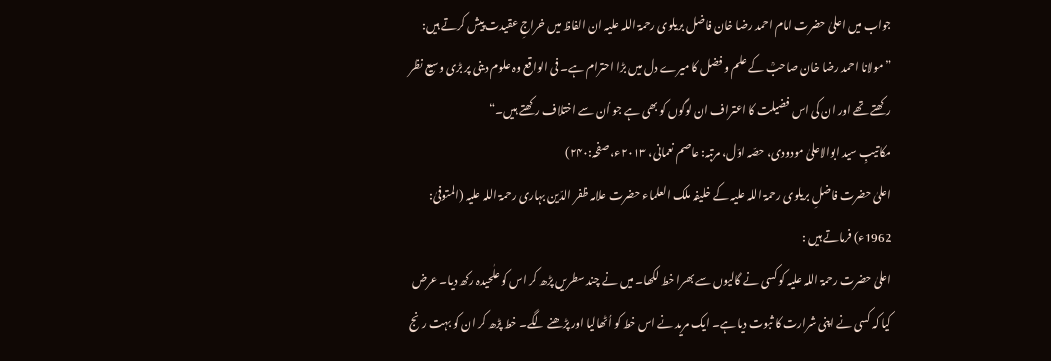جواب میں اعلیٰ حضرت امام احمد رضا خان فاضل بریلوی رحمۃ اللہ علیہ ان الفاظ میں خراجِ عقیدت پیش کرتے ہیں:
”مولانا احمد رضا خان صاحبؒ کے علم و فضل کا میرے دل میں بڑا احترام ہے۔ فی الواقع وہ علوم دینی پر بڑی وسیع نظر رکھتے تھے اور ان کی اس فضیلت کا اعتراف ان لوگوں کو بھی ہے جو اُن سے اختلاف رکھتے ہیں۔“
مکاتیبِ سید ابوالاعلیٰ مودودی، حصّہ اوّل، مرتبہ: عاصم نعمانی، ۲۰۱۳ء، صفحہ:۲۴۰)
اعلیٰ حضرت فاضلِ بریلوی رحمۃ اللہ علیہ کے خلیفہ ملک العلماء حضرت علامہ ظفر الدّین بہاری رحمۃ اللہ علیہ (المتوفیٰ: 1962ء) فرماتے ہیں :
اعلیٰ حضرت رحمۃ اللہ علیہ کو کسی نے گالیوں سے بھرا خط لکھا۔ میں نے چند سطریں پڑھ کر اس کو علٰحیدہ رکھ دیا۔ عرض کیا کہ کسی نے اپنی شرارت کا ثبوت دیا ہے۔ ایک مرید نے اس خط کو اُٹھالیا اور پڑھنے لگے۔ خط پڑھ کر ان کو بہت رنج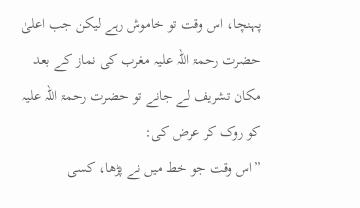پہنچا، اس وقت تو خاموش رہے لیکن جب اعلیٰ حضرت رحمۃ اللہ علیہ مغرب کی نماز کے بعد مکان تشریف لے جانے تو حضرت رحمۃ اللہ علیہ کو روک کر عرض کی:
”اس وقت جو خط میں نے پڑھا، کسی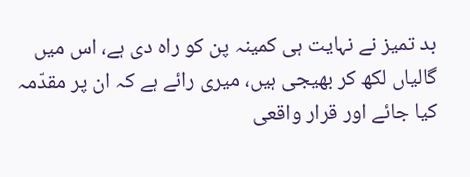بد تمیز نے نہایت ہی کمینہ پن کو راہ دی ہے، اس میں گالیاں لکھ کر بھیجی ہیں، میری رائے ہے کہ ان پر مقدّمہ کیا جائے اور قرار واقعی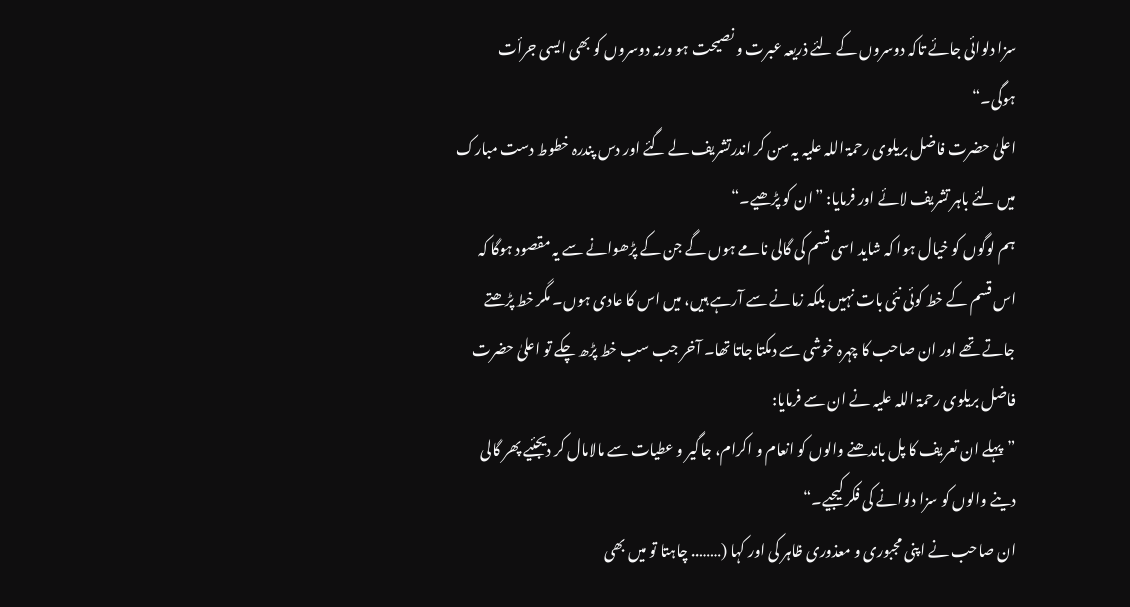سزا دلوائی جائے تاکہ دوسروں کے لئے ذریعہ عبرت و نصیحت ہو ورنہ دوسروں کو بھی ایسی جرأت ہوگی۔“
اعلیٰ حضرت فاضل بریلوی رحمۃ اللہ علیہ یہ سن کر اندرتشریف لے گئے اور دس پندرہ خطوط دست مبارک میں لئے باہر تشریف لائے اور فرمایا: ”ان کو پڑھیے۔“
ہم لوگوں کو خیال ہوا کہ شاید اسی قسم کی گالی نامے ہوں گے جن کے پڑھوانے سے یہ مقصود ہوگا کہ اس قسم کے خط کوئی نئی بات نہیں بلکہ زمانے سے آرہے ہیں، میں اس کا عادی ہوں۔ مگر خط پڑھتے جاتے تھے اور ان صاحب کا چہرہ خوشی سے دمکتا جاتا تھا۔ آخر جب سب خط پڑھ چکے تو اعلیٰ حضرت فاضل بریلوی رحمۃ اللہ علیہ نے ان سے فرمایا:
”پہلے ان تعریف کا پل باندھنے والوں کو انعام و اکرام، جاگیر و عطیات سے مالامال کر دیجئیے پھر گالی دینے والوں کو سزا دلوانے کی فکر کیجیے۔“
ان صاحب نے اپنی مجبوری و معذوری ظاہر کی اور کہا (…….. چاہتا تو میں بھی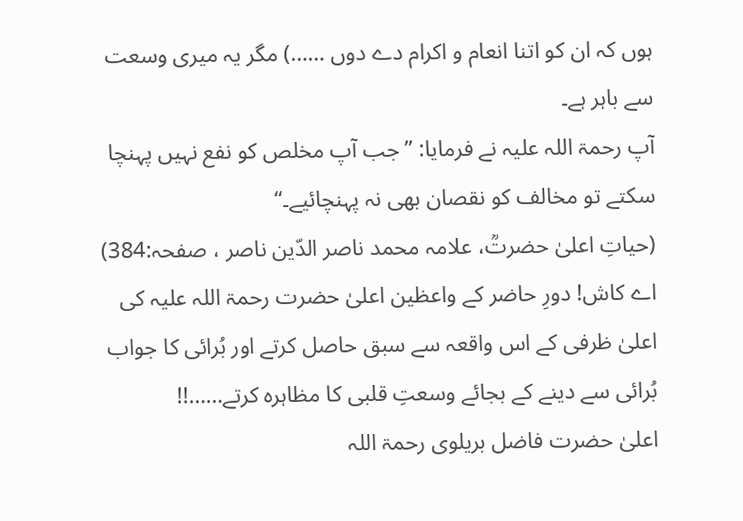ہوں کہ ان کو اتنا انعام و اکرام دے دوں ……) مگر یہ میری وسعت سے باہر ہے۔
آپ رحمۃ اللہ علیہ نے فرمایا: ”جب آپ مخلص کو نفع نہیں پہنچا سکتے تو مخالف کو نقصان بھی نہ پہنچائیے۔“
(حیاتِ اعلیٰ حضرتؒ، علامہ محمد ناصر الدّین ناصر ، صفحہ:384)
اے کاش! دورِ حاضر کے واعظین اعلیٰ حضرت رحمۃ اللہ علیہ کی اعلیٰ ظرفی کے اس واقعہ سے سبق حاصل کرتے اور بُرائی کا جواب بُرائی سے دینے کے بجائے وسعتِ قلبی کا مظاہرہ کرتے……!!
اعلیٰ حضرت فاضل بریلوی رحمۃ اللہ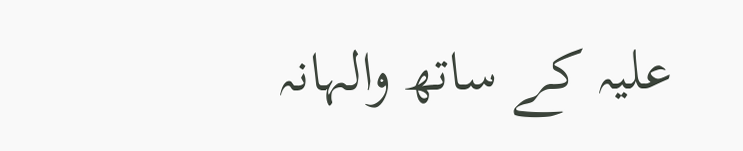علیہ کے ساتھ والہانہ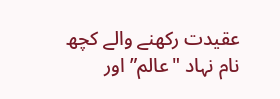عقیدت رکھنے والے کچھ نام نہاد "عالم” اور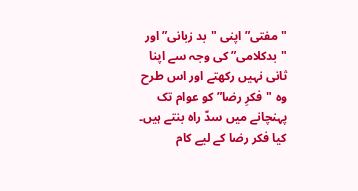"مفتی” اپنی "بد زبانی” اور "بدکلامی” کی وجہ سے اپنا ثانی نہیں رکھتے اور اس طرح وہ "فکرِ رضا” کو عوام تک پہنچانے میں سدّ راہ بنتے ہیں۔
کیا فکر رضا کے لیے کام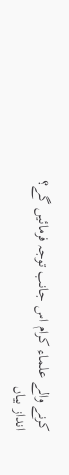کرنے والے علماء کرام اس جانب توجہ فرمائیں گے؟
انداز بیاں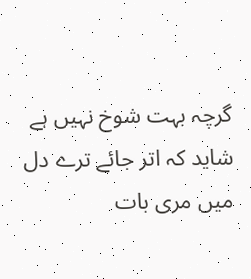گرچہ بہت شوخ نہیں ہے
شاید کہ اتر جائے ترے دل میں مری بات